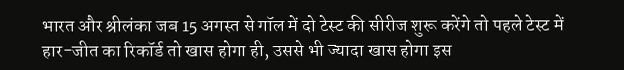भारत और श्रीलंका जब 15 अगस्त से गॉल में दो टेस्ट की सीरीज शुरू करेंगे तो पहले टेस्ट में हार-जीत का रिकॉर्ड तो खास होगा ही, उससे भी ज्यादा खास होगा इस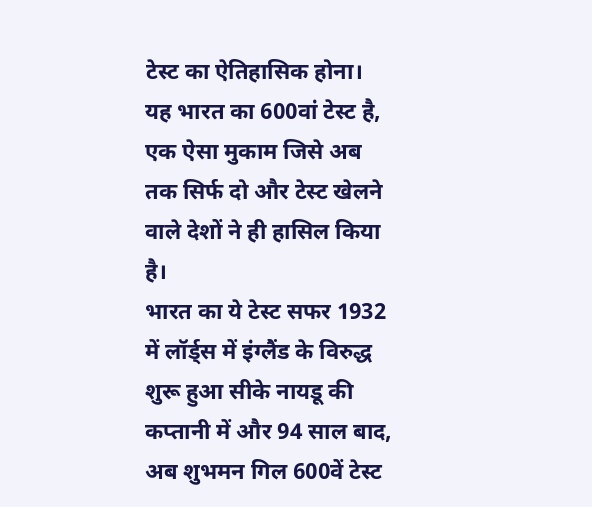टेस्ट का ऐतिहासिक होना। यह भारत का 600वां टेस्ट है, एक ऐसा मुकाम जिसे अब तक सिर्फ दो और टेस्ट खेलने वाले देशों ने ही हासिल किया है।
भारत का ये टेस्ट सफर 1932 में लॉर्ड्स में इंग्लैंड के विरुद्ध शुरू हुआ सीके नायडू की कप्तानी में और 94 साल बाद, अब शुभमन गिल 600वें टेस्ट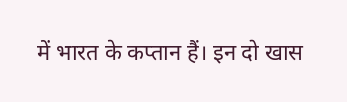में भारत के कप्तान हैं। इन दो खास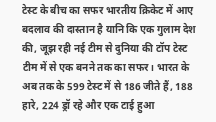टेस्ट के बीच का सफर भारतीय क्रिकेट में आए बदलाव की दास्तान है यानि कि एक गुलाम देश की, जूझ रही नई टीम से दुनिया की टॉप टेस्ट टीम में से एक बनने तक का सफर। भारत के अब तक के 599 टेस्ट में से 186 जीते हैं, 188 हारे, 224 ड्रॉ रहे और एक टाई हुआ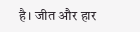है। जीत और हार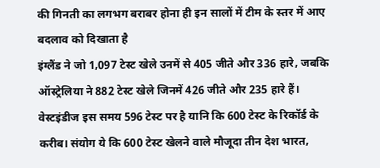की गिनती का लगभग बराबर होना ही इन सालों में टीम के स्तर में आए बदलाव को दिखाता है
इंग्लैंड ने जो 1,097 टेस्ट खेले उनमें से 405 जीते और 336 हारे, जबकि ऑस्ट्रेलिया ने 882 टेस्ट खेले जिनमें 426 जीते और 235 हारे हैं। वेस्टइंडीज इस समय 596 टेस्ट पर है यानि कि 600 टेस्ट के रिकॉर्ड के करीब। संयोग ये कि 600 टेस्ट खेलने वाले मौजूदा तीन देश भारत,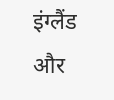इंग्लैंड और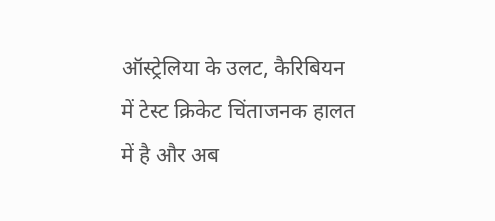ऑस्ट्रेलिया के उलट, कैरिबियन में टेस्ट क्रिकेट चिंताजनक हालत में है और अब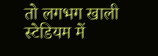तो लगभग खाली स्टेडियम में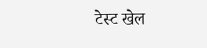टेस्ट खेल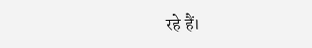रहे हैं।